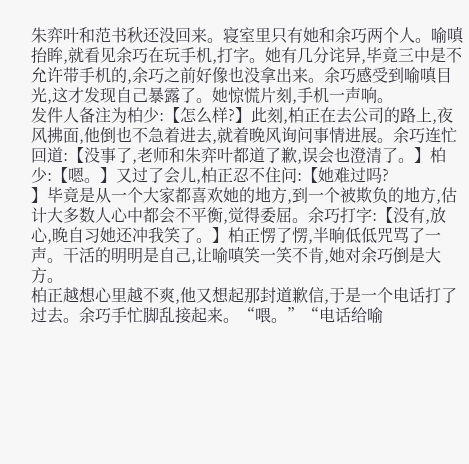朱弈叶和范书秋还没回来。寝室里只有她和余巧两个人。喻嗔抬眸,就看见余巧在玩手机,打字。她有几分诧异,毕竟三中是不允许带手机的,余巧之前好像也没拿出来。余巧感受到喻嗔目光,这才发现自己暴露了。她惊慌片刻,手机一声响。
发件人备注为柏少:【怎么样?】此刻,柏正在去公司的路上,夜风拂面,他倒也不急着进去,就着晚风询问事情进展。余巧连忙回道:【没事了,老师和朱弈叶都道了歉,误会也澄清了。】柏少:【嗯。】又过了会儿,柏正忍不住问:【她难过吗?
】毕竟是从一个大家都喜欢她的地方,到一个被欺负的地方,估计大多数人心中都会不平衡,觉得委屈。余巧打字:【没有,放心,晚自习她还冲我笑了。】柏正愣了愣,半晌低低咒骂了一声。干活的明明是自己,让喻嗔笑一笑不肯,她对余巧倒是大方。
柏正越想心里越不爽,他又想起那封道歉信,于是一个电话打了过去。余巧手忙脚乱接起来。“喂。”“电话给喻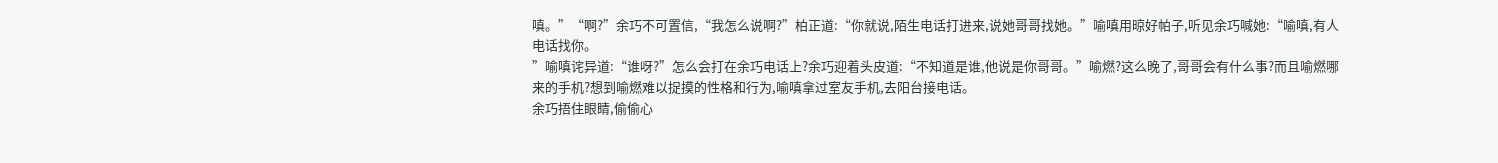嗔。”“啊?”余巧不可置信,“我怎么说啊?”柏正道:“你就说,陌生电话打进来,说她哥哥找她。”喻嗔用晾好帕子,听见余巧喊她:“喻嗔,有人电话找你。
”喻嗔诧异道:“谁呀?”怎么会打在余巧电话上?余巧迎着头皮道:“不知道是谁,他说是你哥哥。”喻燃?这么晚了,哥哥会有什么事?而且喻燃哪来的手机?想到喻燃难以捉摸的性格和行为,喻嗔拿过室友手机,去阳台接电话。
余巧捂住眼睛,偷偷心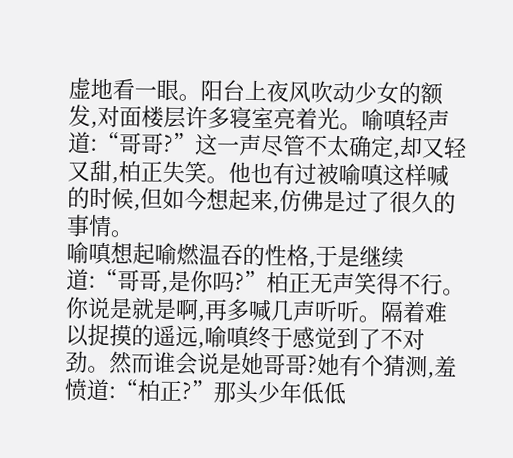虚地看一眼。阳台上夜风吹动少女的额发,对面楼层许多寝室亮着光。喻嗔轻声道:“哥哥?”这一声尽管不太确定,却又轻又甜,柏正失笑。他也有过被喻嗔这样喊的时候,但如今想起来,仿佛是过了很久的事情。
喻嗔想起喻燃温吞的性格,于是继续道:“哥哥,是你吗?”柏正无声笑得不行。你说是就是啊,再多喊几声听听。隔着难以捉摸的遥远,喻嗔终于感觉到了不对劲。然而谁会说是她哥哥?她有个猜测,羞愤道:“柏正?”那头少年低低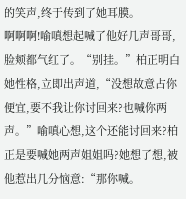的笑声,终于传到了她耳膜。
啊啊啊!喻嗔想起喊了他好几声哥哥,脸颊都气红了。“别挂。”柏正明白她性格,立即出声道,“没想故意占你便宜,要不我让你讨回来?也喊你两声。”喻嗔心想,这个还能讨回来?柏正是要喊她两声姐姐吗?她想了想,被他惹出几分恼意:“那你喊。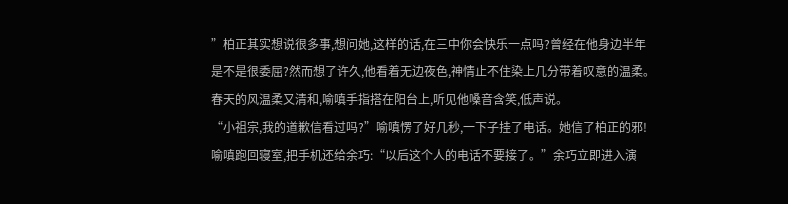”柏正其实想说很多事,想问她,这样的话,在三中你会快乐一点吗?曾经在他身边半年是不是很委屈?然而想了许久,他看着无边夜色,神情止不住染上几分带着叹意的温柔。春天的风温柔又清和,喻嗔手指搭在阳台上,听见他嗓音含笑,低声说。
“小祖宗,我的道歉信看过吗?”喻嗔愣了好几秒,一下子挂了电话。她信了柏正的邪!喻嗔跑回寝室,把手机还给余巧:“以后这个人的电话不要接了。”余巧立即进入演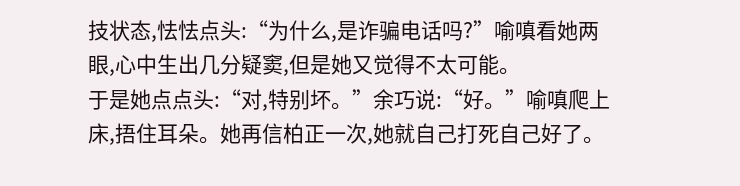技状态,怯怯点头:“为什么,是诈骗电话吗?”喻嗔看她两眼,心中生出几分疑窦,但是她又觉得不太可能。
于是她点点头:“对,特别坏。”余巧说:“好。”喻嗔爬上床,捂住耳朵。她再信柏正一次,她就自己打死自己好了。